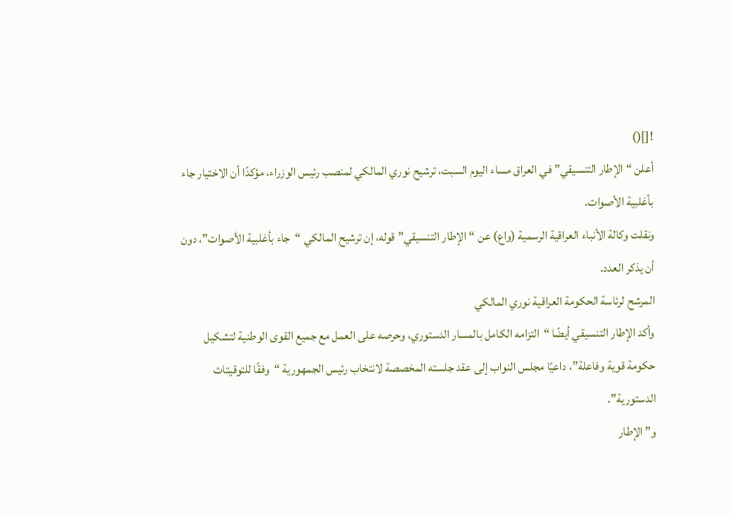![]()
أعلن “الإطار التنسيقي” في العراق مساء اليوم السبت، ترشيح نوري المالكي لمنصب رئيس الوزراء، مؤكدًا أن الاختيار جاء بأغلبية الأصوات.
ونقلت وكالة الأنباء العراقية الرسمية (واع) عن “الإطار التنسيقي” قوله، إن ترشيح المالكي “جاء بأغلبية الأصوات”، دون أن يذكر العدد.
المرشح لرئاسة الحكومة العراقية نوري المالكي
وأكد الإطار التنسيقي أيضًا “التزامه الكامل بالمسار الدستوري، وحرصه على العمل مع جميع القوى الوطنية لتشكيل حكومة قوية وفاعلة”، داعيًا مجلس النواب إلى عقد جلسته المخصصة لانتخاب رئيس الجمهورية “وفقًا للتوقيتات الدستورية”.
و”الإطار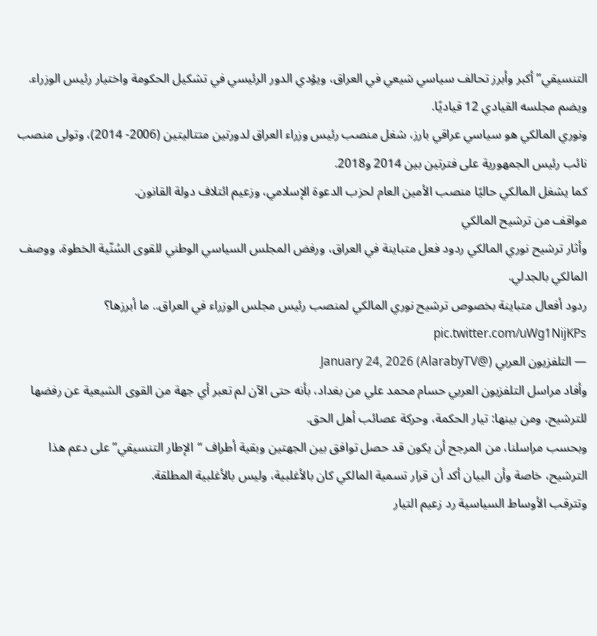التنسيقي” أكبر وأبرز تحالف سياسي شيعي في العراق، ويؤدي الدور الرئيسي في تشكيل الحكومة واختيار رئيس الوزراء. ويضم مجلسه القيادي 12 قياديًا.
ونوري المالكي هو سياسي عراقي بارز، شغل منصب رئيس وزراء العراق لدورتين متتاليتين (2006- 2014)، وتولى منصب نائب رئيس الجمهورية على فترتين بين 2014 و2018.
كما يشغل المالكي حاليًا منصب الأمين العام لحزب الدعوة الإسلامي، وزعيم ائتلاف دولة القانون.
مواقف من ترشيح المالكي
وأثار ترشيح نوري المالكي ردود فعل متباينة في العراق، ورفض المجلس السياسي الوطني للقوى السُنّية الخطوة، ووصف المالكي بالجدلي.
ردود أفعال متباينة بخصوص ترشيح نوري المالكي لمنصب رئيس مجلس الوزراء في العراق.. ما أبرزها؟ pic.twitter.com/uWg1NijKPs
— التلفزيون العربي (@AlarabyTV) January 24, 2026
وأفاد مراسل التلفزيون العربي حسام محمد علي من بغداد، بأنه حتى الآن لم تعبر أي جهة من القوى الشيعية عن رفضها للترشيح، ومن بينها: تيار الحكمة، وحركة عصائب أهل الحق.
وبحسب مراسلنا، من المرجح أن يكون قد حصل توافق بين الجهتين وبقية أطراف “الإطار التنسيقي” على دعم هذا الترشيح، خاصة وأن البيان أكد أن قرار تسمية المالكي كان بالأغلبية، وليس بالأغلبية المطلقة.
وتترقب الأوساط السياسية رد زعيم التيار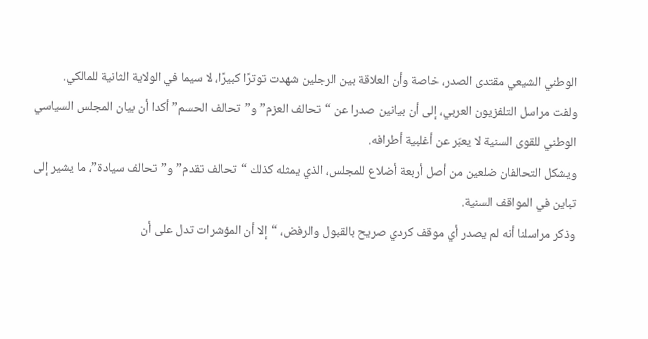الوطني الشيعي مقتدى الصدر، خاصة وأن العلاقة بين الرجلين شهدت توترًا كبيرًا، لا سيما في الولاية الثانية للمالكي.
ولفت مراسل التلفزيون العربي، إلى أن بيانين صدرا عن “تحالف العزم” و”تحالف الحسم” أكدا أن بيان المجلس السياسي الوطني للقوى السنية لا يعبّر عن أغلبية أطرافه.
ويشكل التحالفان ضلعين من أصل أربعة أضلاع للمجلس، الذي يمثله كذلك “تحالف تقدم” و”تحالف سيادة”، ما يشير إلى تباين في المواقف السنية.
وذكر مراسلنا أنه لم يصدر أي موقف كردي صريح بالقبول والرفض، “إلا أن المؤشرات تدل على أن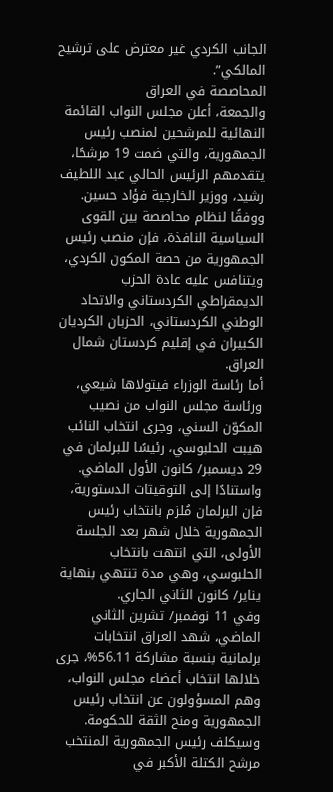الجانب الكردي غير معترض على ترشيح المالكي”.
المحاصصة في العراق
والجمعة، أعلن مجلس النواب القائمة النهائية للمرشحين لمنصب رئيس الجمهورية، والتي ضمت 19 مرشحًا، يتقدمهم الرئيس الحالي عبد اللطيف رشيد، ووزير الخارجية فؤاد حسين.
ووفقًا لنظام محاصصة بين القوى السياسية النافذة، فإن منصب رئيس الجمهورية من حصة المكون الكردي، ويتنافس عليه عادة الحزب الديمقراطي الكردستاني والاتحاد الوطني الكردستاني، الحزبان الكرديان الكبيران في إقليم كردستان شمال العراق.
أما رئاسة الوزراء فيتولاها شيعي، ورئاسة مجلس النواب من نصيب المكوّن السني، وجرى انتخاب النائب هيبت الحلبوسي، رئيسًا للبرلمان في 29 ديسمبر/ كانون الأول الماضي.
واستنادًا إلى التوقيتات الدستورية، فإن البرلمان مُلزم بانتخاب رئيس الجمهورية خلال شهر بعد الجلسة الأولى، التي انتهت بانتخاب الحلبوسي، وهي مدة تنتهي بنهاية يناير/ كانون الثاني الجاري.
وفي 11 نوفمبر/ تشرين الثاني الماضي، شهد العراق انتخابات برلمانية بنسبة مشاركة 56.11%، جرى خلالها انتخاب أعضاء مجلس النواب، وهم المسؤولون عن انتخاب رئيس الجمهورية ومنح الثقة للحكومة.
وسيكلف رئيس الجمهورية المنتخب مرشح الكتلة الأكبر في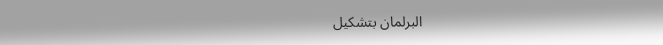البرلمان بتشكيل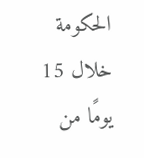الحكومة خلال 15 يومًا من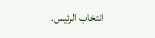انتخاب الرئيس.